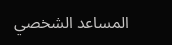المساعد الشخصي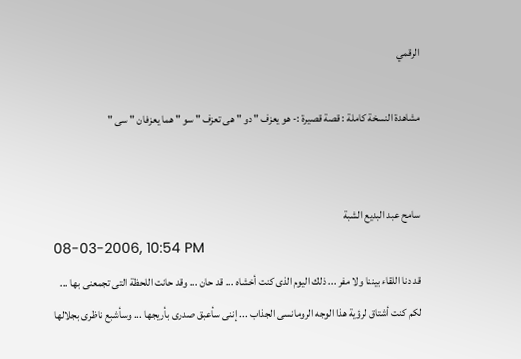الرقمي

مشاهدة النسخة كاملة : قصة قصيرة :- هو يعزف " دو " هى تعزف " سو " هما يعزفان " سى "


سامح عبد البديع الشبة
08-03-2006, 10:54 PM
قد دنا اللقاء بيننا ولا مفر ... ذلك اليوم الذى كنت أخشاه ... قد حان ... وقد حانت اللحظة التى تجمعنى بها ... لكم كنت أشتاق لرؤية هذا الوجه الرومانسى الجذاب ... إننى سأعبق صدرى بأريجها ... وسأشبع ناظرى بجلالها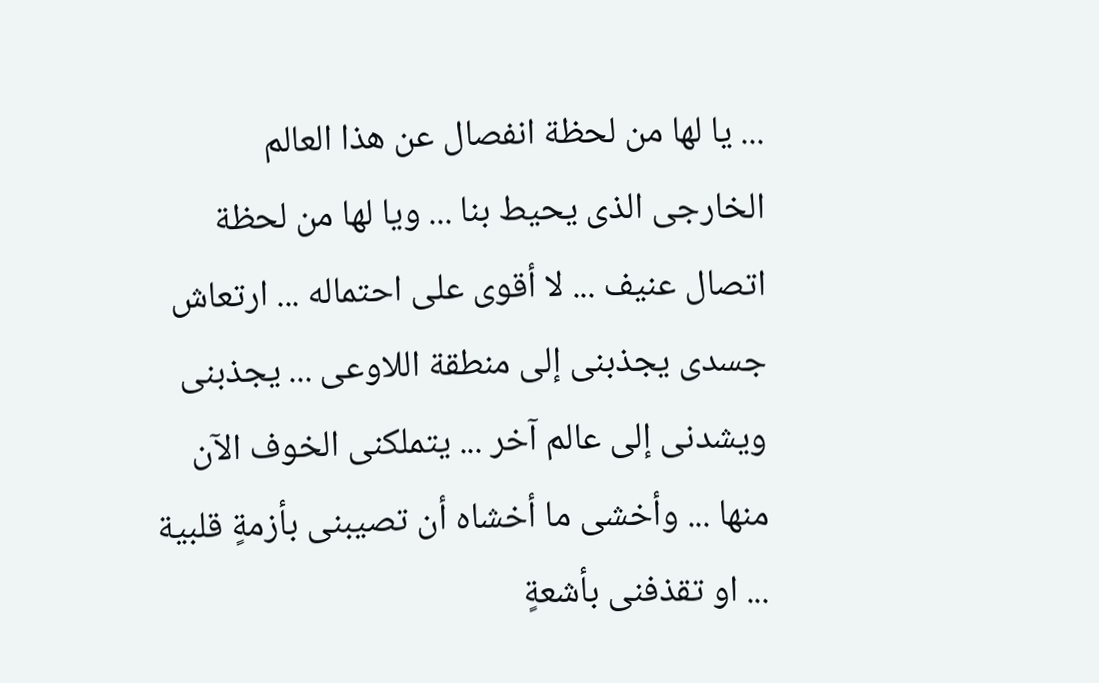... يا لها من لحظة انفصال عن هذا العالم الخارجى الذى يحيط بنا ... ويا لها من لحظة اتصال عنيف ... لا أقوى على احتماله ... ارتعاش جسدى يجذبنى إلى منطقة اللاوعى ... يجذبنى ويشدنى إلى عالم آخر ... يتملكنى الخوف الآن منها ... وأخشى ما أخشاه أن تصيبنى بأزمةٍ قلبية ... او تقذفنى بأشعةٍ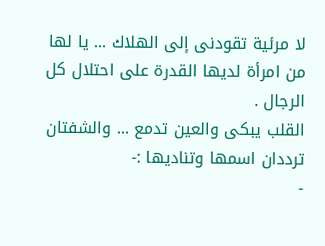لا مرئية تقودنى إلى الهلاك ... يا لها من امرأة لديها القدرة على احتلال كل الرجال .
القلب يبكى والعين تدمع ... والشفتان ترددان اسمها وتناديها :-
-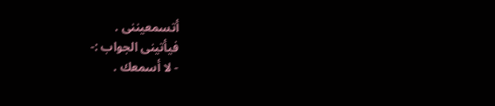أتسمعيننى .
فيأتينى الجواب :-
- لا أسمعك .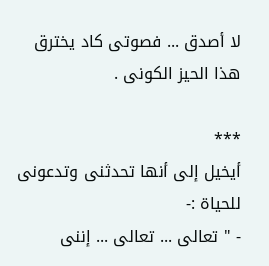لا أصدق ... فصوتى كاد يخترق هذا الحيز الكونى .

***
أيخيل إلى أنها تحدثنى وتدعونى للحياة :-
- " تعالى ... تعالى ... إننى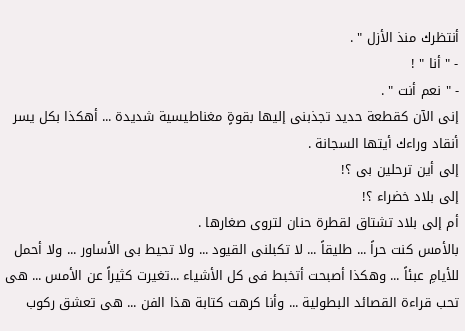أنتظرك منذ الأزل " .
- " أنا " !
- " نعم أنت " .
إنى الآن كقطعة حديد تجذبنى إليها بقوةٍ مغناطيسية شديدة ... أهكذا بكل يسر أنقاد وراءك أيتها السجانة .
إلى أين ترحلين بى ؟!
إلى بلاد خضراء ؟!
أم إلى بلاد تشتاق لقطرة حنان لتروى صغارها .
بالأمس كنت حراً ... طليقاً ... لا تكبلنى القيود ... ولا تحيط بى الأساور ... ولا أحمل للأيامِ عبئاً ... وهكذا أصبحت أتخبط فى كل الأشياء ...تغيرت كثيراً عن الأمس ... هى تحب قراءة القصائد البطولية ... وأنا كرهت كتابة هذا الفن ... هى تعشق ركوب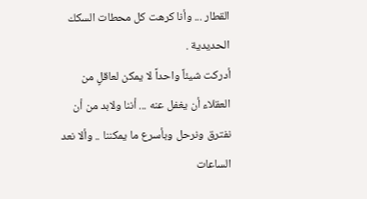القطار ... وأنا كرهت كل محطات السكك الحديدية .
أدركت شيئاً واحداً لا يمكن لعاقلٍ من العقلاء أن يغفل عنه ... أننا ولابد من أن نفترق ونرحل وبأسرع ما يمكننا .. وألا نعد الساعات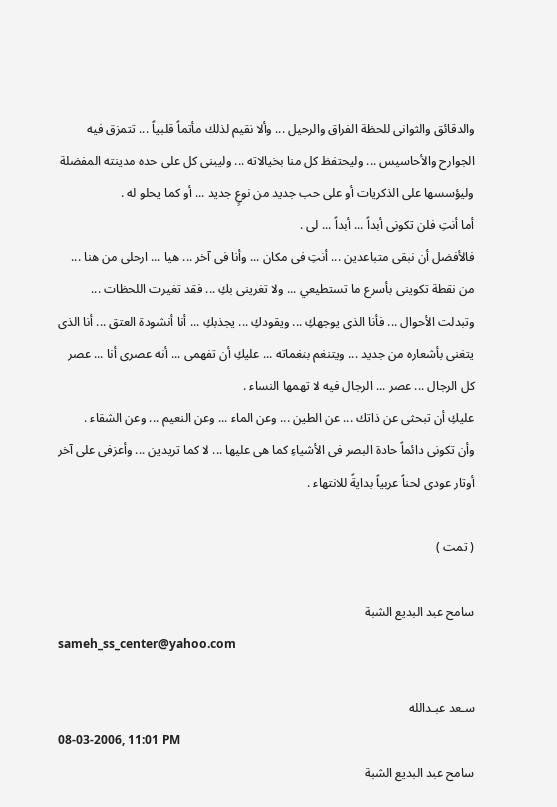والدقائق والثوانى للحظة الفراق والرحيل ... وألا نقيم لذلك مأتماً قلبياً ... تتمزق فيه الجوارح والأحاسيس ... وليحتفظ كل منا بخيالاته ... وليبنى كل على حده مدينته المفضلة وليؤسسها على الذكريات أو على حب جديد من نوعٍ جديد ... أو كما يحلو له .
أما أنتِ فلن تكونى أبداً ... أبداً ... لى .
فالأفضل أن نبقى متباعدين ... أنتِ فى مكان ... وأنا فى آخر ... هيا ... ارحلى من هنا ... من نقطة تكوينى بأسرع ما تستطيعي ... ولا تغرينى بكِ ... فقد تغيرت اللحظات ... وتبدلت الأحوال ... فأنا الذى يوجهكِ ... ويقودكِ ... يجذبكِ ... أنا أنشودة العتق ... أنا الذى يتغنى بأشعاره من جديد ... ويتنغم بنغماته ... عليكِ أن تفهمى ... أنه عصرى أنا ... عصر كل الرجال ... عصر ... الرجال فيه لا تهمها النساء .
عليكِ أن تبحثى عن ذاتك ... عن الطين ... وعن الماء ... وعن النعيم ... وعن الشقاء .
وأن تكونى دائماً حادة البصر فى الأشياءِ كما هى عليها ... لا كما تريدين ... وأعزفى على آخر أوتار عودى لحناً عربياً بدايةً للانتهاء .

( تمت )

سامح عبد البديع الشبة
sameh_ss_center@yahoo.com

سـعد عبـدالله
08-03-2006, 11:01 PM
سامح عبد البديع الشبة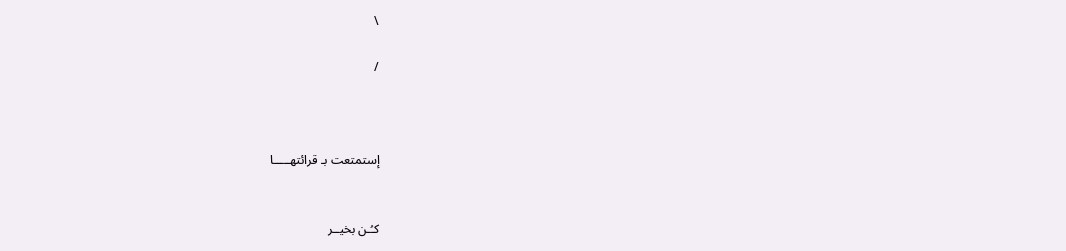\

/



إستمتعت بـ قرائتهـــــا


كـُـن بخيــر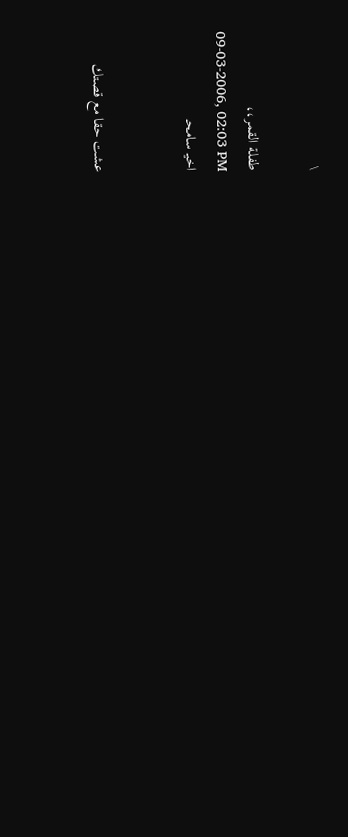\

طفلة القمر،،
09-03-2006, 02:03 PM
اخيـ سامحـ


عشت حقا مع قصتك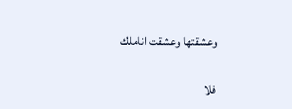وعشقتها وعشقت اناملك

فلا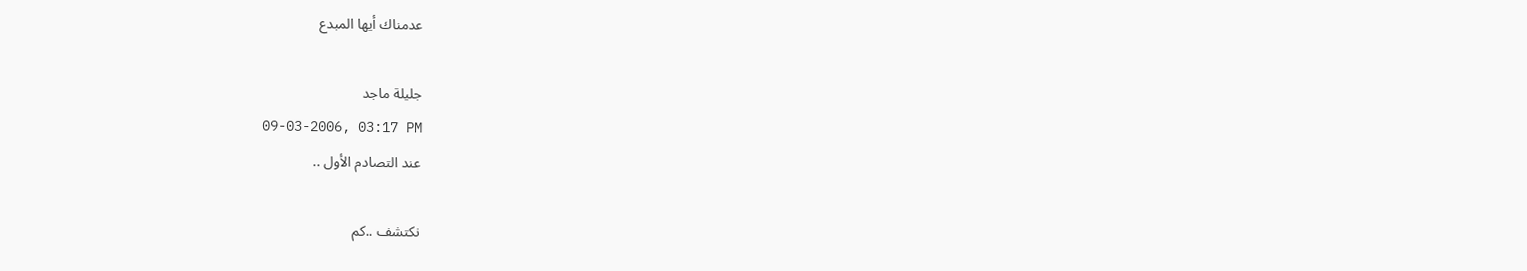عدمناك أيها المبدع

جليلة ماجد
09-03-2006, 03:17 PM
عند التصادم الأول ..

نكتشف ..كم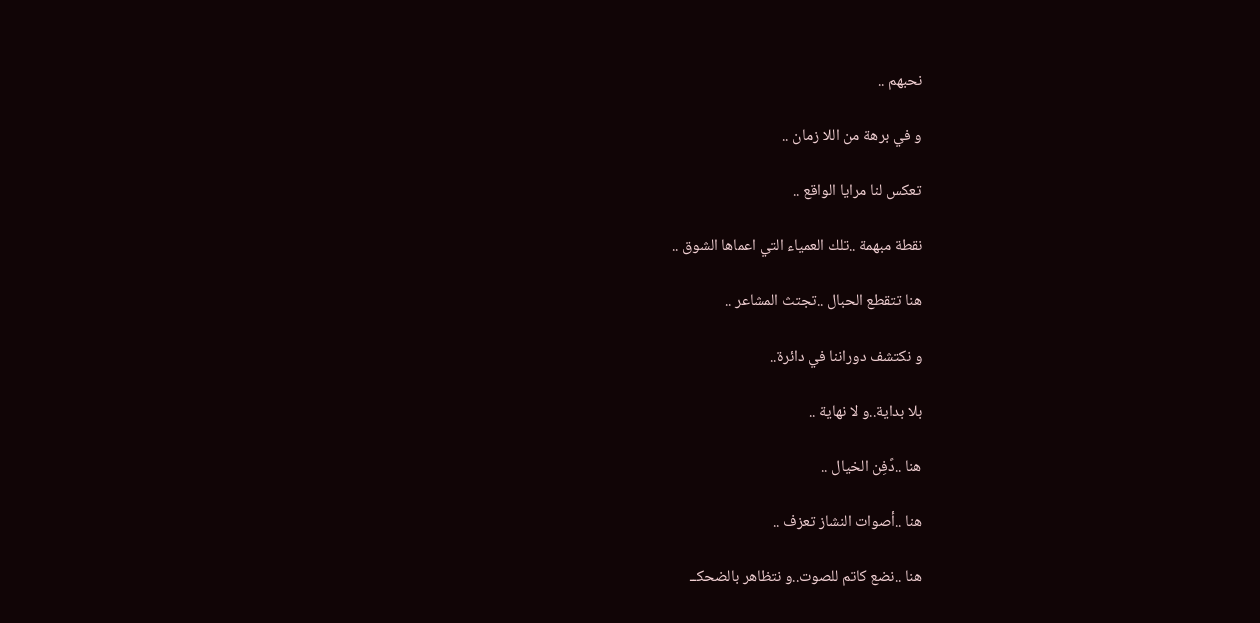نحبهم ..

و في برهة من اللا زمان ..

تعكس لنا مرايا الواقع ..

نقطة مبهمة ..تلك العمياء التي اعماها الشوق ..

هنا تتقطع الحبال ..تجتث المشاعر ..

و نكتشف دوراننا في دائرة..

بلا بداية..و لا نهاية ..

هنا ..دًفِن الخيال ..

هنا ..أصوات النشاز تعزف ..

هنا ..نضع كاتم للصوت..و نتظاهر بالضحكــ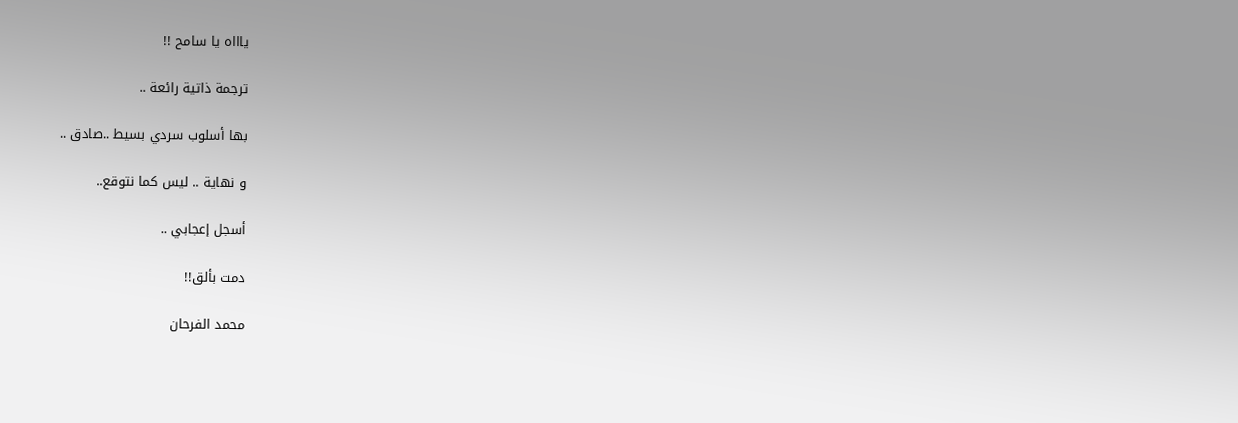ياااه يا سامح !!

ترجمة ذاتية رائعة ..

بها أسلوب سردي بسيط ..صادق ..

و نهاية .. ليس كما نتوقع..

أسجل إعجابي ..

دمت بألق!!

محمد الفرحان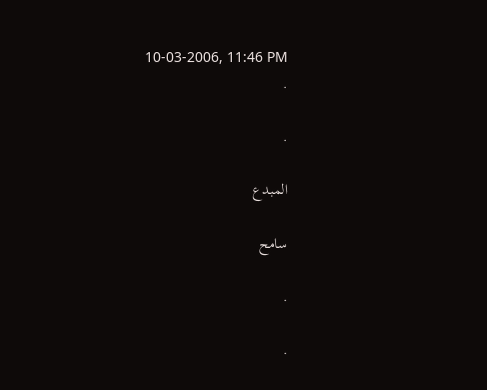10-03-2006, 11:46 PM
.

.

المبدع

سامح

.

.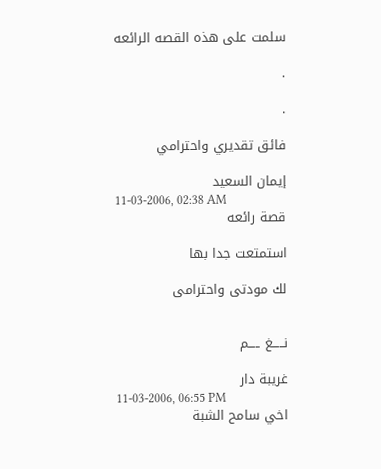سلمت على هذه القصه الرائعه

.

.

فائق تقديري واحترامي

إيمان السعيد
11-03-2006, 02:38 AM
قصة رائعه

استمتعت جدا بها

لك مودتى واحترامى


نـــــغ ــــم

غريبة دار
11-03-2006, 06:55 PM
اخي سامح الشبة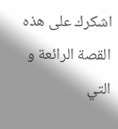اشكرك على هذه القصة الرائعة و التي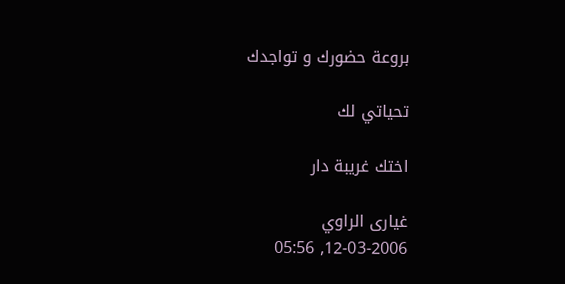بروعة حضورك و تواجدك

تحياتي لك

اختك غريبة دار

غيارى الراوي
12-03-2006, 05:56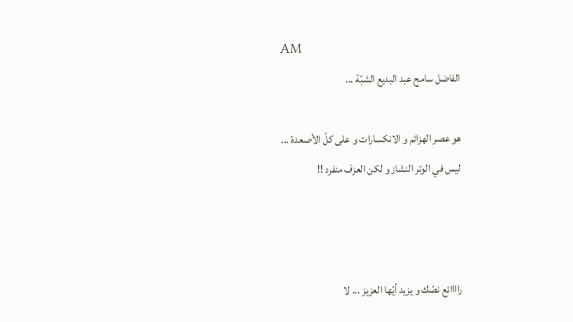AM
الفاضل سامح عبد البديع الشبّة ...

هو عصر الهزائم و الانكسارات و على كلّ الأصعدة ...
ليس في الوتر النشاز و لكن العزف منفرد !!



راااائع نصّك و يزيد أيّها العزيز ... لا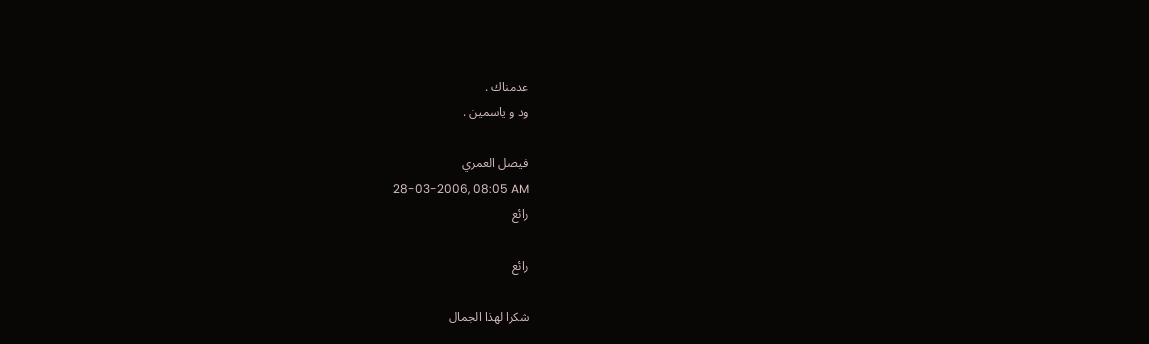عدمناك .
ود و ياسمين .

فيصل العمري
28-03-2006, 08:05 AM
رائع

رائع

شكرا لهذا الجمال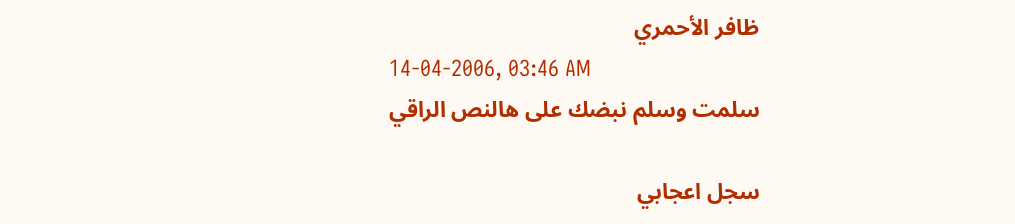ظافر الأحمري
14-04-2006, 03:46 AM
سلمت وسلم نبضك على هالنص الراقي

سجل اعجابي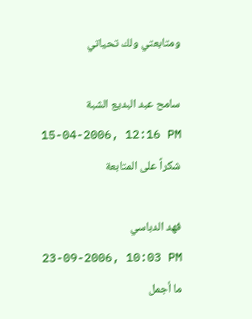ومتابعتي ولك تحياتي

سامح عبد البديع الشبة
15-04-2006, 12:16 PM
شكراً على المتابعة

فهد الدباسي
23-09-2006, 10:03 PM
ما أجمل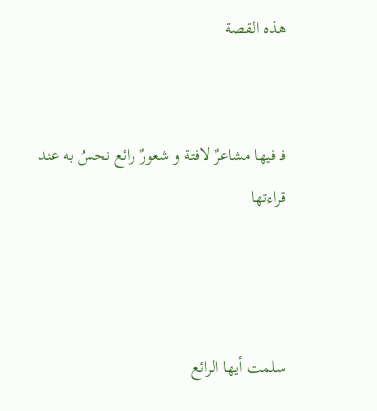هذه القصة


فـ فيها مشاعرٌ لافتة و شعورٌ رائع نحسُ به عند قراءتها



سلمت أيها الرائع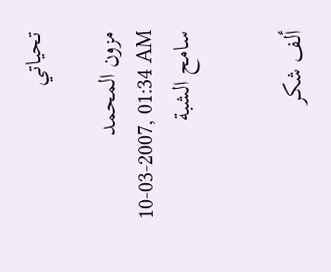تحياتي

مزون المحمد
10-03-2007, 01:34 AM
سامح الشبة


ألف شكر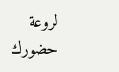لروعة حضورك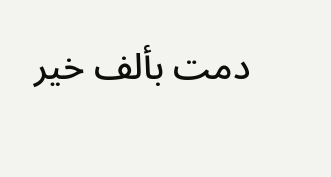دمت بألف خير